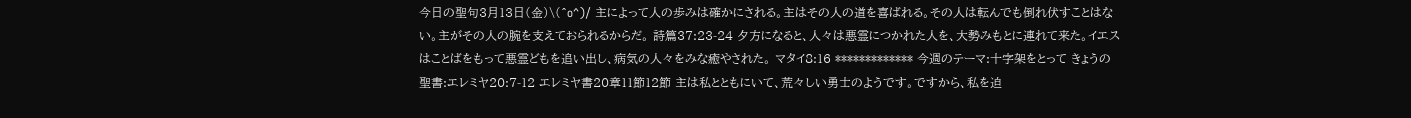今日の聖句3月13日(金)\(^o^)/ 主によって人の歩みは確かにされる。主はその人の道を喜ばれる。その人は転んでも倒れ伏すことはない。主がその人の腕を支えておられるからだ。 詩篇37:23-24 夕方になると、人々は悪霊につかれた人を、大勢みもとに連れて来た。イエスはことばをもって悪霊どもを追い出し、病気の人々をみな癒やされた。 マタイ8:16 ************* 今週のテーマ:十字架をとって きょうの聖書:エレミヤ20:7-12 エレミヤ書20章11節12節 主は私とともにいて、荒々しい勇士のようです。ですから、私を迫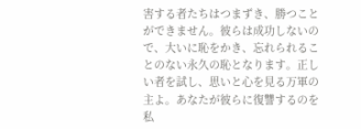害する者たちはつまずき、勝つことができません。彼らは成功しないので、大いに恥をかき、忘れられることのない永久の恥となります。正しい者を試し、思いと心を見る万軍の主よ。あなたが彼らに復讐するのを私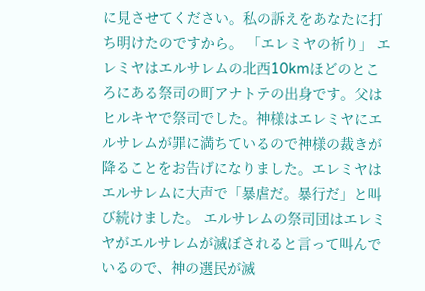に見させてください。私の訴えをあなたに打ち明けたのですから。 「エレミヤの祈り」 エレミヤはエルサレムの北西10kmほどのところにある祭司の町アナトテの出身です。父はヒルキヤで祭司でした。神様はエレミヤにエルサレムが罪に満ちているので神様の裁きが降ることをお告げになりました。エレミヤはエルサレムに大声で「暴虐だ。暴行だ」と叫び続けました。 エルサレムの祭司団はエレミヤがエルサレムが滅ぼされると言って叫んでいるので、神の選民が滅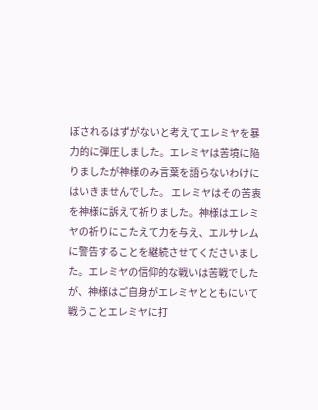ぼされるはずがないと考えてエレミヤを暴力的に弾圧しました。エレミヤは苦境に陥りましたが神様のみ言葉を語らないわけにはいきませんでした。 エレミヤはその苦衷を神様に訴えて祈りました。神様はエレミヤの祈りにこたえて力を与え、エルサレムに警告することを継続させてくださいました。エレミヤの信仰的な戦いは苦戦でしたが、神様はご自身がエレミヤとともにいて戦うことエレミヤに打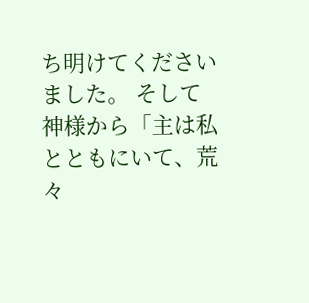ち明けてくださいました。 そして神様から「主は私とともにいて、荒々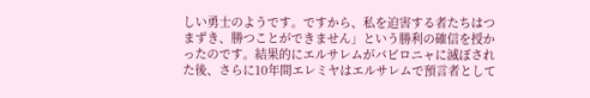しい勇士のようです。ですから、私を迫害する者たちはつまずき、勝つことができません」という勝利の確信を授かったのです。結果的にエルサレムがバビロニャに滅ぼされた後、さらに10年間エレミヤはエルサレムで預言者として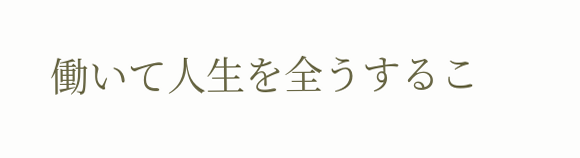働いて人生を全うするこ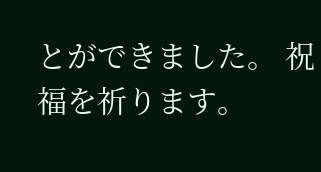とができました。 祝福を祈ります。